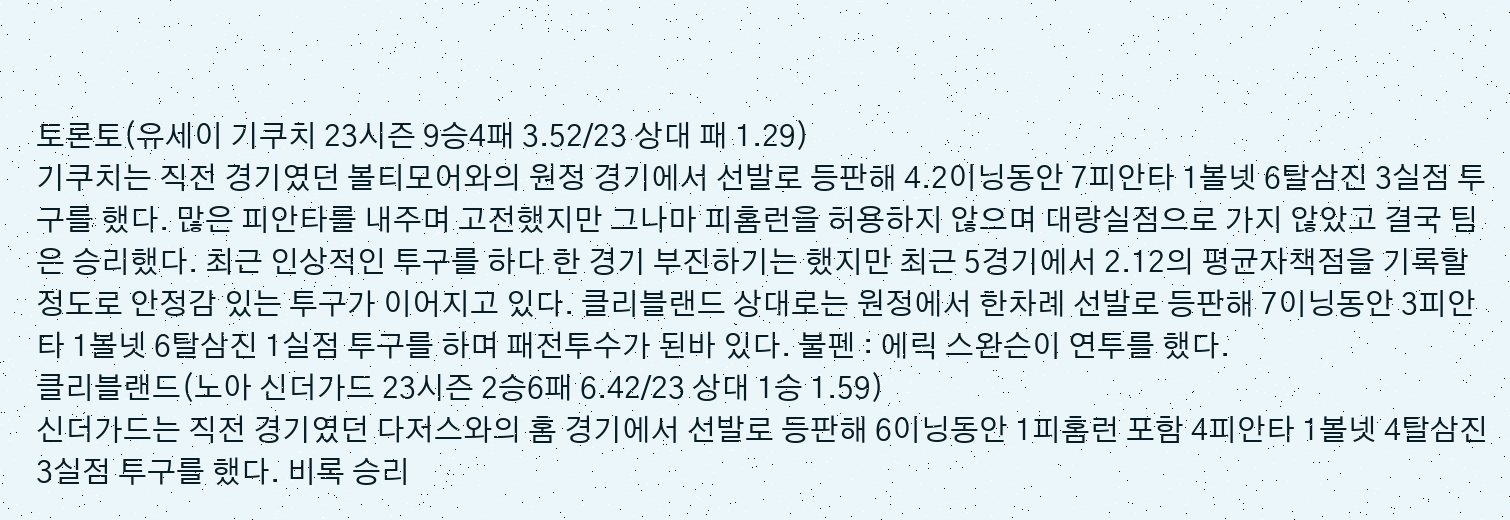토론토(유세이 기쿠치 23시즌 9승4패 3.52/23 상대 패 1.29)
기쿠치는 직전 경기였던 볼티모어와의 원정 경기에서 선발로 등판해 4.2이닝동안 7피안타 1볼넷 6탈삼진 3실점 투구를 했다. 많은 피안타를 내주며 고전했지만 그나마 피홈런을 허용하지 않으며 대량실점으로 가지 않았고 결국 팀은 승리했다. 최근 인상적인 투구를 하다 한 경기 부진하기는 했지만 최근 5경기에서 2.12의 평균자책점을 기록할 정도로 안정감 있는 투구가 이어지고 있다. 클리블랜드 상대로는 원정에서 한차례 선발로 등판해 7이닝동안 3피안타 1볼넷 6탈삼진 1실점 투구를 하며 패전투수가 된바 있다. 불펜 : 에릭 스완슨이 연투를 했다.
클리블랜드(노아 신더가드 23시즌 2승6패 6.42/23 상대 1승 1.59)
신더가드는 직전 경기였던 다저스와의 홈 경기에서 선발로 등판해 6이닝동안 1피홈런 포함 4피안타 1볼넷 4탈삼진 3실점 투구를 했다. 비록 승리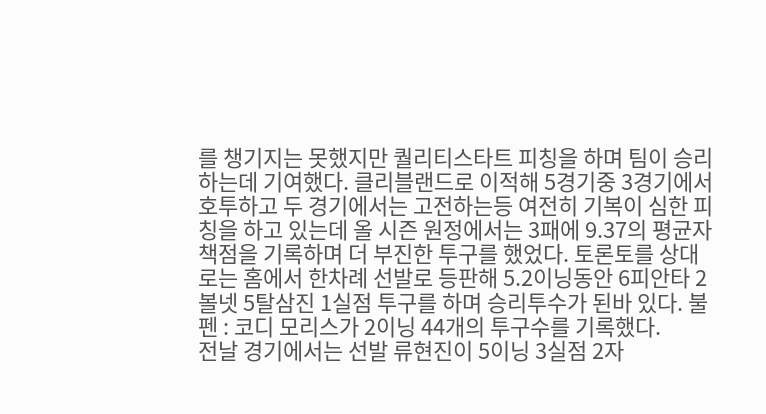를 챙기지는 못했지만 퀄리티스타트 피칭을 하며 팀이 승리하는데 기여했다. 클리블랜드로 이적해 5경기중 3경기에서 호투하고 두 경기에서는 고전하는등 여전히 기복이 심한 피칭을 하고 있는데 올 시즌 원정에서는 3패에 9.37의 평균자책점을 기록하며 더 부진한 투구를 했었다. 토론토를 상대로는 홈에서 한차례 선발로 등판해 5.2이닝동안 6피안타 2볼넷 5탈삼진 1실점 투구를 하며 승리투수가 된바 있다. 불펜 : 코디 모리스가 2이닝 44개의 투구수를 기록했다.
전날 경기에서는 선발 류현진이 5이닝 3실점 2자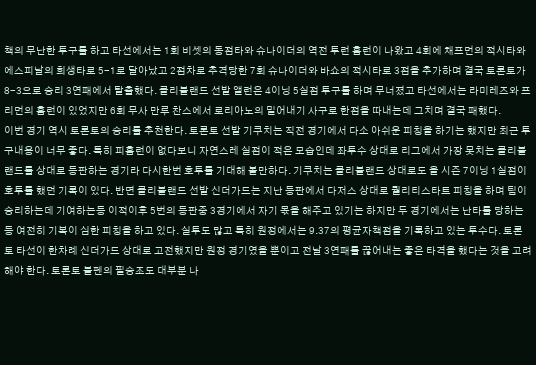책의 무난한 투구를 하고 타선에서는 1회 비셋의 동점타와 슈나이더의 역전 투런 홈런이 나왔고 4회에 채프먼의 적시타와 에스피날의 희생타로 5-1로 달아났고 2점차로 추격당한 7회 슈나이더와 바쇼의 적시타로 3점을 추가하며 결국 토론토가 8-3으로 승리 3연패에서 탈출했다. 클리블랜드 선발 앨런은 4이닝 5실점 투구를 하며 무너졌고 타선에서는 라미레즈와 프리먼의 홈런이 있었지만 6회 무사 만루 찬스에서 로리아노의 밀어내기 사구로 한점을 따내는데 그치며 결국 패했다.
이번 경기 역시 토론토의 승리를 추천한다. 토론토 선발 기쿠치는 직전 경기에서 다소 아쉬운 피칭을 하기는 했지만 최근 투구내용이 너무 좋다. 특히 피홈런이 없다보니 자연스레 실점이 적은 모습인데 좌투수 상대로 리그에서 가장 못치는 클리블랜드를 상대로 등판하는 경기라 다시한번 호투를 기대해 볼만하다. 기쿠치는 클리블랜드 상대로도 올 시즌 7이닝 1실점이 호투를 했던 기록이 있다. 반면 클리블랜드 선발 신더가드는 지난 등판에서 다저스 상대로 퀄리티스타트 피칭을 하며 팀이 승리하는데 기여하는등 이적이후 5번의 등판중 3경기에서 자기 몫을 해주고 있기는 하지만 두 경기에서는 난타를 당하는등 여전히 기복이 심한 피칭을 하고 있다. 실투도 많고 특히 원정에서는 9.37의 평균자책점을 기록하고 있는 투수다. 토론토 타선이 한차례 신더가드 상대로 고전했지만 원정 경기였을 뿐이고 전날 3연패를 끊어내는 좋은 타격을 했다는 것을 고려해야 한다. 토론토 불펜의 필승조도 대부분 나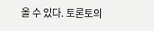올 수 있다. 토론토의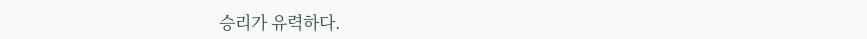승리가 유력하다.